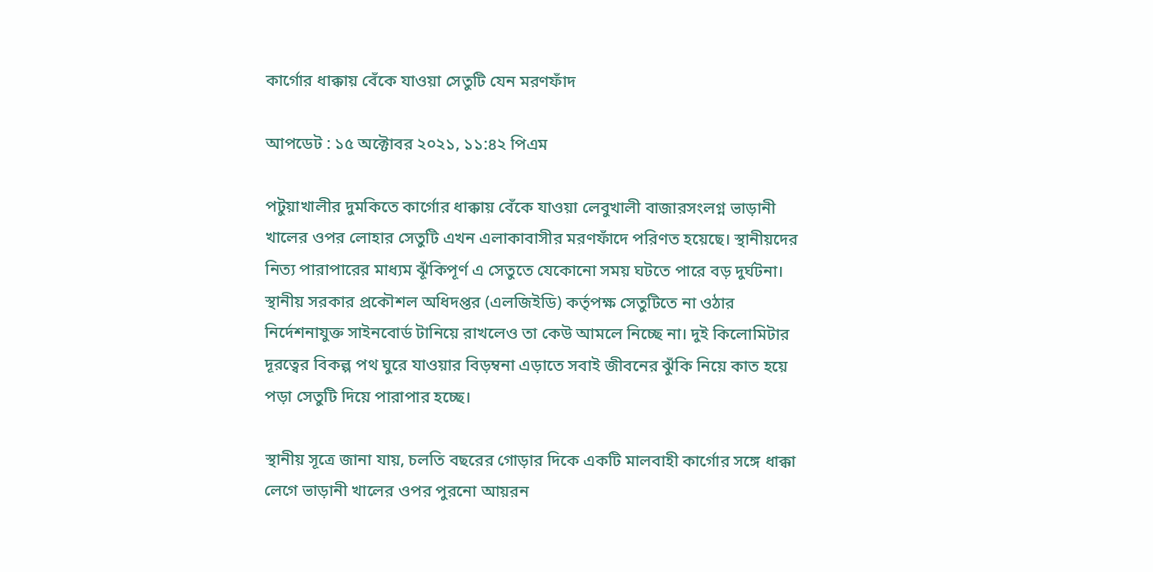কার্গোর ধাক্কায় বেঁকে যাওয়া সেতুটি যেন মরণফাঁদ

আপডেট : ১৫ অক্টোবর ২০২১, ১১:৪২ পিএম

পটুয়াখালীর দুমকিতে কার্গোর ধাক্কায় বেঁকে যাওয়া লেবুখালী বাজারসংলগ্ন ভাড়ানী খালের ওপর লোহার সেতুটি এখন এলাকাবাসীর মরণফাঁদে পরিণত হয়েছে। স্থানীয়দের নিত্য পারাপারের মাধ্যম ঝূঁকিপূর্ণ এ সেতুতে যেকোনো সময় ঘটতে পারে বড় দুর্ঘটনা। স্থানীয় সরকার প্রকৌশল অধিদপ্তর (এলজিইডি) কর্তৃপক্ষ সেতুটিতে না ওঠার নির্দেশনাযুক্ত সাইনবোর্ড টানিয়ে রাখলেও তা কেউ আমলে নিচ্ছে না। দুই কিলোমিটার দূরত্বের বিকল্প পথ ঘুরে যাওয়ার বিড়ম্বনা এড়াতে সবাই জীবনের ঝুঁকি নিয়ে কাত হয়ে পড়া সেতুটি দিয়ে পারাপার হচ্ছে।

স্থানীয় সূত্রে জানা যায়, চলতি বছরের গোড়ার দিকে একটি মালবাহী কার্গোর সঙ্গে ধাক্কা লেগে ভাড়ানী খালের ওপর পুরনো আয়রন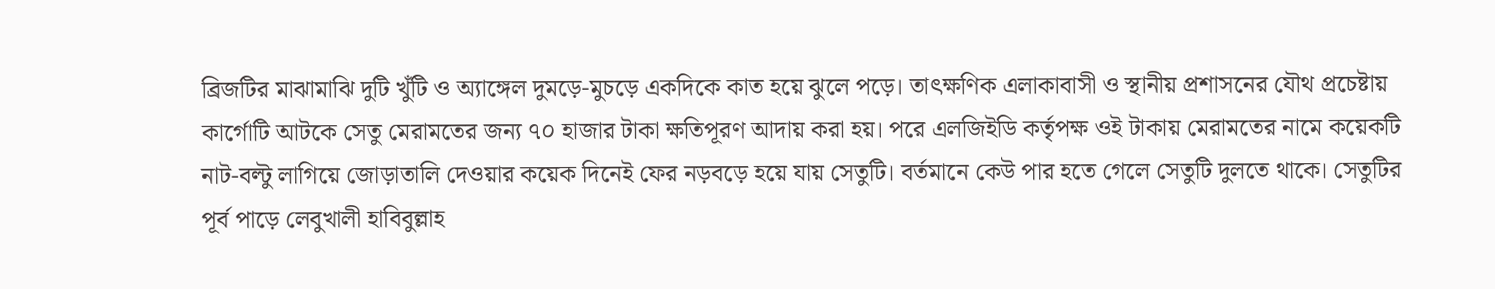ব্রিজটির মাঝামাঝি দুটি খুঁটি ও অ্যাঙ্গেল দুমড়ে-মুচড়ে একদিকে কাত হয়ে ঝুলে পড়ে। তাৎক্ষণিক এলাকাবাসী ও স্থানীয় প্রশাসনের যৌথ প্রচেষ্টায় কার্গোটি আটকে সেতু মেরামতের জন্য ৭০ হাজার টাকা ক্ষতিপূরণ আদায় করা হয়। পরে এলজিইডি কর্তৃপক্ষ ওই টাকায় মেরামতের নামে কয়েকটি নাট-বল্টু লাগিয়ে জোড়াতালি দেওয়ার কয়েক দিনেই ফের নড়বড়ে হয়ে যায় সেতুটি। বর্তমানে কেউ পার হতে গেলে সেতুটি দুলতে থাকে। সেতুটির পূর্ব পাড়ে লেবুখালী হাবিবুল্লাহ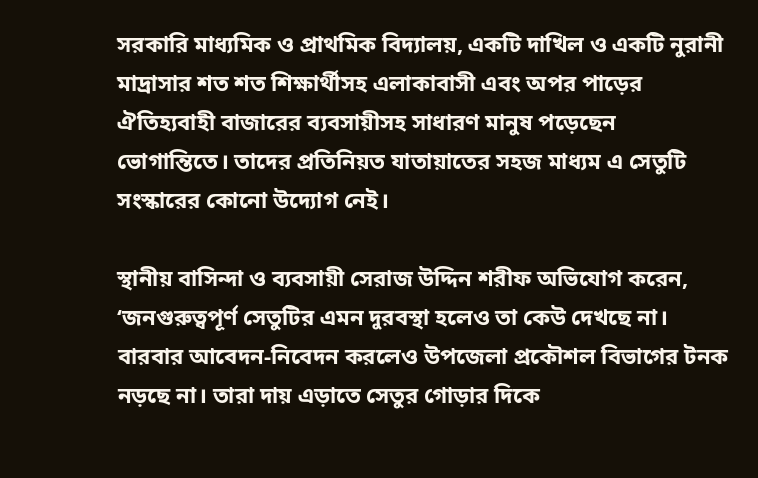সরকারি মাধ্যমিক ও প্রাথমিক বিদ্যালয়, একটি দাখিল ও একটি নুরানী মাদ্রাসার শত শত শিক্ষার্থীসহ এলাকাবাসী এবং অপর পাড়ের ঐতিহ্যবাহী বাজারের ব্যবসায়ীসহ সাধারণ মানুষ পড়েছেন ভোগান্তিতে। তাদের প্রতিনিয়ত যাতায়াতের সহজ মাধ্যম এ সেতুটি সংস্কারের কোনো উদ্যোগ নেই।

স্থানীয় বাসিন্দা ও ব্যবসায়ী সেরাজ উদ্দিন শরীফ অভিযোগ করেন, ‘জনগুরুত্বপূর্ণ সেতুটির এমন দুরবস্থা হলেও তা কেউ দেখছে না। বারবার আবেদন-নিবেদন করলেও উপজেলা প্রকৌশল বিভাগের টনক নড়ছে না। তারা দায় এড়াতে সেতুর গোড়ার দিকে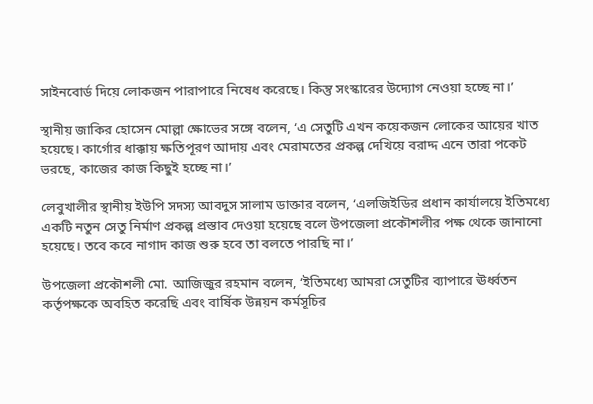সাইনবোর্ড দিয়ে লোকজন পারাপারে নিষেধ করেছে। কিন্তু সংস্কারের উদ্যোগ নেওয়া হচ্ছে না।’

স্থানীয় জাকির হোসেন মোল্লা ক্ষোভের সঙ্গে বলেন, ‘এ সেতুটি এখন কয়েকজন লোকের আয়ের খাত হয়েছে। কার্গোর ধাক্কায় ক্ষতিপূরণ আদায় এবং মেরামতের প্রকল্প দেখিয়ে বরাদ্দ এনে তারা পকেট ভরছে, কাজের কাজ কিছুই হচ্ছে না।’

লেবুখালীর স্থানীয় ইউপি সদস্য আবদুস সালাম ডাক্তার বলেন, ‘এলজিইডির প্রধান কার্যালয়ে ইতিমধ্যে একটি নতুন সেতু নির্মাণ প্রকল্প প্রস্তাব দেওয়া হয়েছে বলে উপজেলা প্রকৌশলীর পক্ষ থেকে জানানো হয়েছে। তবে কবে নাগাদ কাজ শুরু হবে তা বলতে পারছি না।’

উপজেলা প্রকৌশলী মো. আজিজুর রহমান বলেন, ‘ইতিমধ্যে আমরা সেতুটির ব্যাপারে ঊর্ধ্বতন কর্তৃপক্ষকে অবহিত করেছি এবং বার্ষিক উন্নয়ন কর্মসূচির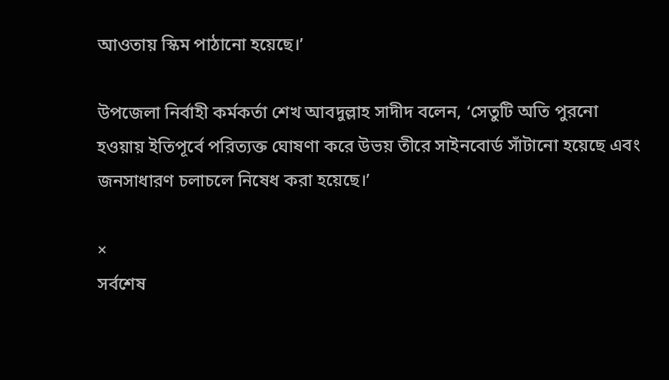আওতায় স্কিম পাঠানো হয়েছে।’

উপজেলা নির্বাহী কর্মকর্তা শেখ আবদুল্লাহ সাদীদ বলেন, ‘সেতুটি অতি পুরনো হওয়ায় ইতিপূর্বে পরিত্যক্ত ঘোষণা করে উভয় তীরে সাইনবোর্ড সাঁটানো হয়েছে এবং জনসাধারণ চলাচলে নিষেধ করা হয়েছে।’

×
সর্বশেষ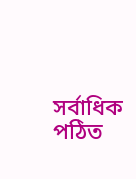সর্বাধিক পঠিত